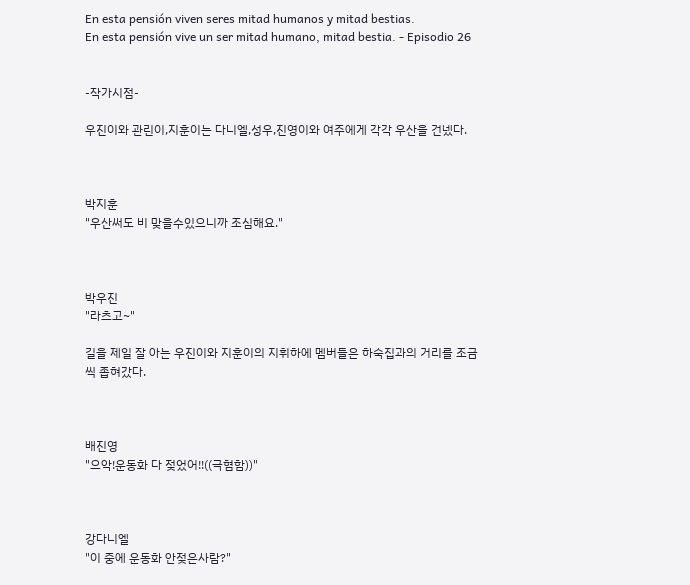En esta pensión viven seres mitad humanos y mitad bestias.
En esta pensión vive un ser mitad humano, mitad bestia. - Episodio 26


-작가시점-

우진이와 관린이,지훈이는 다니엘,성우,진영이와 여주에게 각각 우산을 건넸다.



박지훈
"우산써도 비 맞을수있으니까 조심해요."



박우진
"라츠고~"

길을 제일 잘 아는 우진이와 지훈이의 지휘하에 멤버들은 하숙집과의 거리를 조금씩 좁혀갔다.



배진영
"으악!운동화 다 젖었어!!((극혐함))"



강다니엘
"이 중에 운동화 안젖은사람?"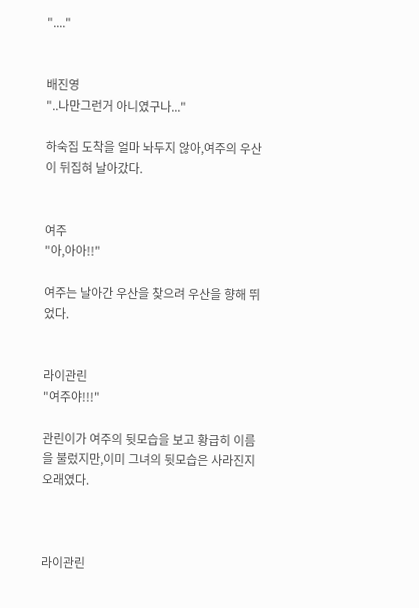"...."


배진영
"..나만그런거 아니였구나..."

하숙집 도착을 얼마 놔두지 않아,여주의 우산이 뒤집혀 날아갔다.


여주
"아,아아!!"

여주는 날아간 우산을 찾으려 우산을 향해 뛰었다.


라이관린
"여주야!!!"

관린이가 여주의 뒷모습을 보고 황급히 이름을 불렀지만,이미 그녀의 뒷모습은 사라진지 오래였다.



라이관린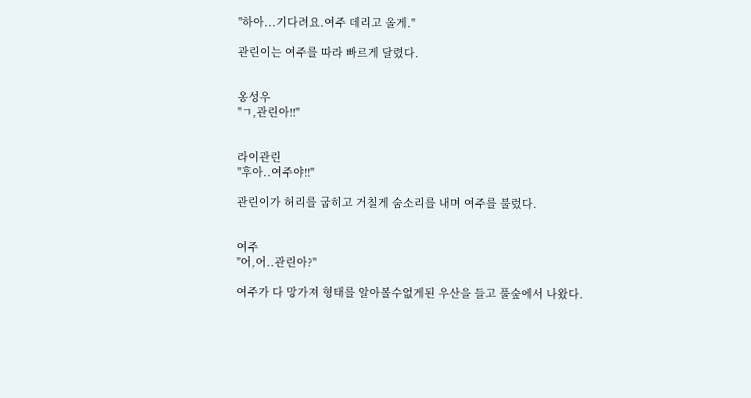"하아...기다려요.여주 데리고 올게."

관린이는 여주를 따라 빠르게 달렸다.


옹성우
"ㄱ,관린아!!"


라이관린
"후아..여주야!!"

관린이가 허리를 굽히고 거칠게 숨소리를 내며 여주를 불렀다.


여주
"어,어..관린아?"

여주가 다 망가져 형태를 알아볼수없게된 우산을 들고 풀숲에서 나왔다.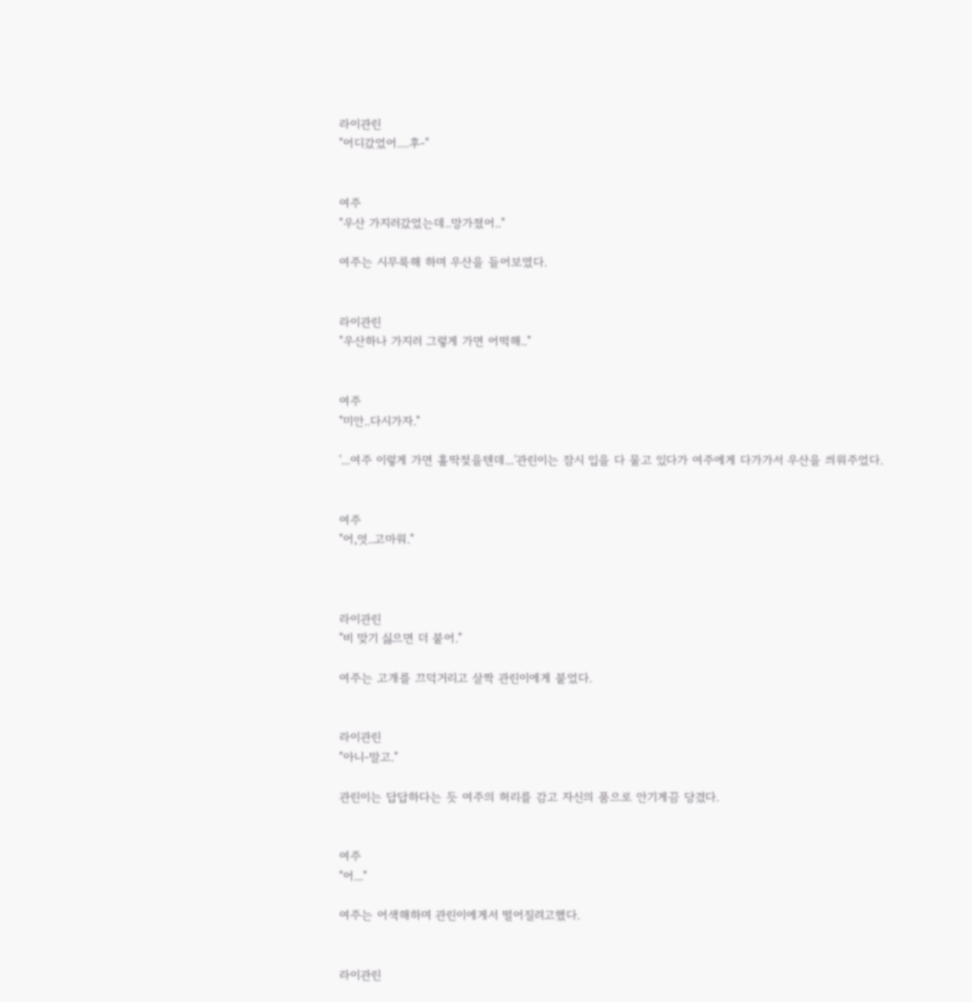라이관린
"어디갔었어....후-"


여주
"우산 가지러갔었는데..망가졌어.."

여주는 시무룩해 하며 우산을 들어보였다.


라이관린
"우산하나 가지러 그렇게 가면 어떡해.."


여주
"미안..다시가자."

'...여주 이렇게 가면 홀딱젖을텐데...'관린이는 잠시 입을 다 물고 있다가 여주에게 다가가서 우산을 씌워주었다.


여주
"어,엇..고마워."



라이관린
"비 맞기 싫으면 더 붙어."

여주는 고개를 끄덕거리고 살짝 관린이에게 붙었다.


라이관린
"아니-말고."

관린이는 답답하다는 듯 여주의 허리를 감고 자신의 품으로 안기게끔 당겼다.


여주
"어..."

여주는 어색해하며 관린이에게서 떨어질려고했다.


라이관린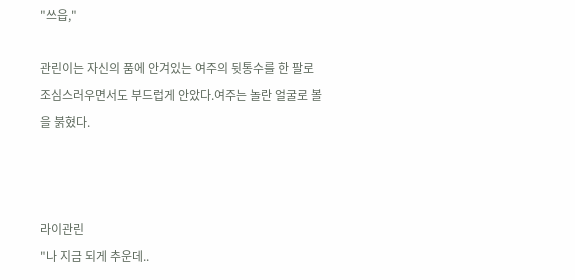"쓰읍,"

관린이는 자신의 품에 안겨있는 여주의 뒷통수를 한 팔로 조심스러우면서도 부드럽게 안았다.여주는 놀란 얼굴로 볼을 붉혔다.



라이관린
"나 지금 되게 추운데..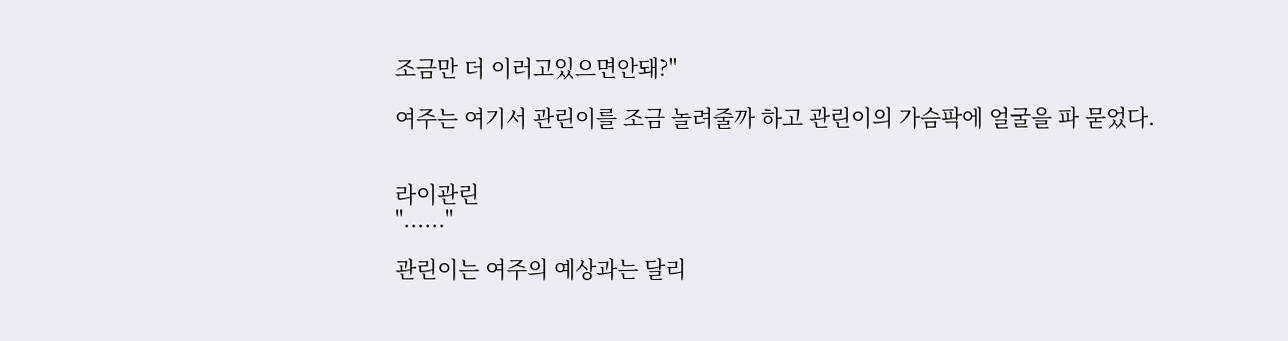조금만 더 이러고있으면안돼?"

여주는 여기서 관린이를 조금 놀려줄까 하고 관린이의 가슴팍에 얼굴을 파 묻었다.


라이관린
"......"

관린이는 여주의 예상과는 달리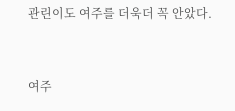관린이도 여주를 더욱더 꼭 안았다.


여주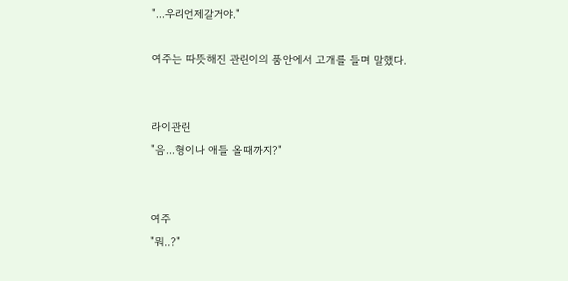"...우리언제갈거야."

여주는 따뜻해진 관린이의 품안에서 고개를 들며 말했다.


라이관린
"음...형이나 애들 올때까지?"


여주
"뭐..?"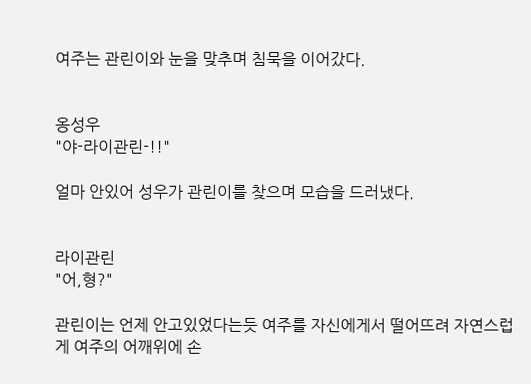여주는 관린이와 눈을 맞추며 침묵을 이어갔다.


옹성우
"야-라이관린-!!"

얼마 안있어 성우가 관린이를 찾으며 모습을 드러냈다.


라이관린
"어,형?"

관린이는 언제 안고있었다는듯 여주를 자신에게서 떨어뜨려 자연스럽게 여주의 어깨위에 손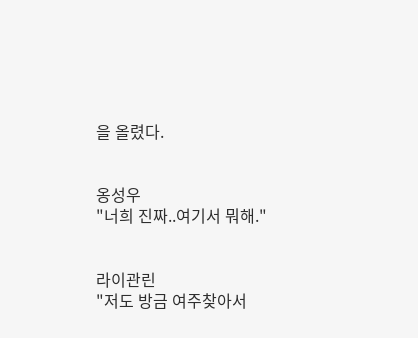을 올렸다.


옹성우
"너희 진짜..여기서 뭐해."


라이관린
"저도 방금 여주찾아서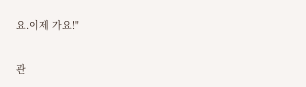요.이제 가요!"

관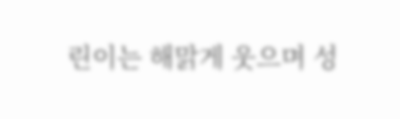린이는 해맑게 웃으며 성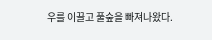우를 이끌고 풀숲을 빠져나왔다.